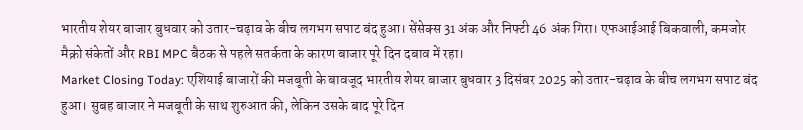भारतीय शेयर बाजार बुधवार को उतार-चढ़ाव के बीच लगभग सपाट बंद हुआ। सेंसेक्स 31 अंक और निफ्टी 46 अंक गिरा। एफआईआई बिकवाली, कमजोर मैक्रो संकेतों और RBI MPC बैठक से पहले सतर्कता के कारण बाजार पूरे दिन दबाव में रहा।
Market Closing Today: एशियाई बाजारों की मजबूती के बावजूद भारतीय शेयर बाजार बुधवार 3 दिसंबर 2025 को उतार-चढ़ाव के बीच लगभग सपाट बंद हुआ। सुबह बाजार ने मजबूती के साथ शुरुआत की, लेकिन उसके बाद पूरे दिन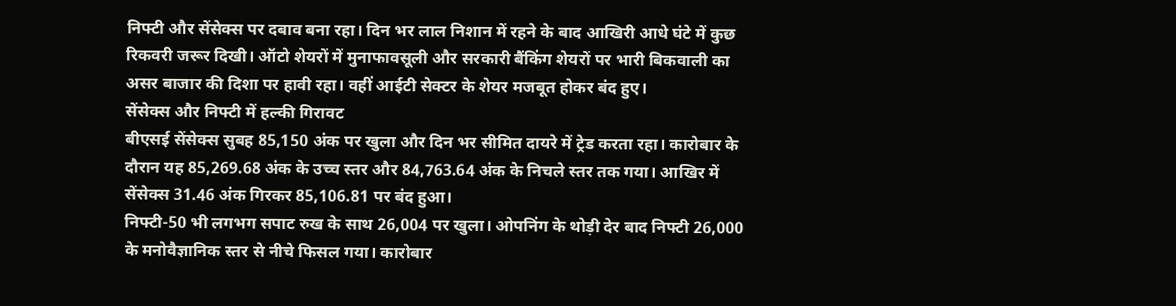निफ्टी और सेंसेक्स पर दबाव बना रहा। दिन भर लाल निशान में रहने के बाद आखिरी आधे घंटे में कुछ रिकवरी जरूर दिखी। ऑटो शेयरों में मुनाफावसूली और सरकारी बैंकिंग शेयरों पर भारी बिकवाली का असर बाजार की दिशा पर हावी रहा। वहीं आईटी सेक्टर के शेयर मजबूत होकर बंद हुए।
सेंसेक्स और निफ्टी में हल्की गिरावट
बीएसई सेंसेक्स सुबह 85,150 अंक पर खुला और दिन भर सीमित दायरे में ट्रेड करता रहा। कारोबार के दौरान यह 85,269.68 अंक के उच्च स्तर और 84,763.64 अंक के निचले स्तर तक गया। आखिर में सेंसेक्स 31.46 अंक गिरकर 85,106.81 पर बंद हुआ।
निफ्टी-50 भी लगभग सपाट रुख के साथ 26,004 पर खुला। ओपनिंग के थोड़ी देर बाद निफ्टी 26,000 के मनोवैज्ञानिक स्तर से नीचे फिसल गया। कारोबार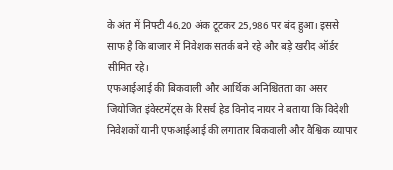के अंत में निफ्टी 46.20 अंक टूटकर 25,986 पर बंद हुआ। इससे साफ है कि बाजार में निवेशक सतर्क बने रहे और बड़े खरीद ऑर्डर सीमित रहे।
एफआईआई की बिकवाली और आर्थिक अनिश्चितता का असर
जियोजित इंवेस्टमेंट्स के रिसर्च हेड विनोद नायर ने बताया कि विदेशी निवेशकों यानी एफआईआई की लगातार बिकवाली और वैश्विक व्यापार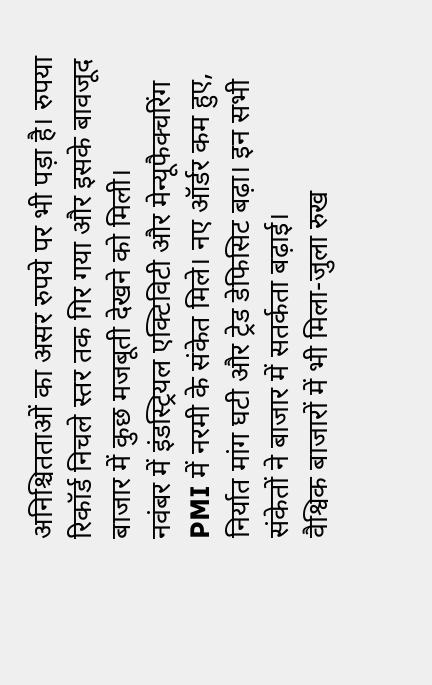अनिश्चितताओं का असर रुपये पर भी पड़ा है। रुपया रिकॉर्ड निचले स्तर तक गिर गया और इसके बावजूद बाजार में कुछ मजबूती देखने को मिली।
नवंबर में इंडस्ट्रियल एक्टिविटी और मेन्यूफैक्चरिंग PMI में नरमी के संकेत मिले। नए ऑर्डर कम हुए, निर्यात मांग घटी और ट्रेड डेफिसिट बढ़ा। इन सभी संकेतों ने बाजार में सतर्कता बढ़ाई।
वैश्विक बाजारों में भी मिला-जुला रुख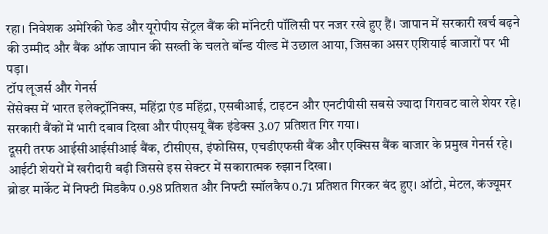रहा। निवेशक अमेरिकी फेड और यूरोपीय सेंट्रल बैंक की मॉनेटरी पॉलिसी पर नजर रखे हुए हैं। जापान में सरकारी खर्च बढ़ने की उम्मीद और बैंक ऑफ जापान की सख्ती के चलते बॉन्ड यील्ड में उछाल आया, जिसका असर एशियाई बाजारों पर भी पड़ा।
टॉप लूजर्स और गेनर्स
सेंसेक्स में भारत इलेक्ट्रॉनिक्स, महिंद्रा एंड महिंद्रा, एसबीआई, टाइटन और एनटीपीसी सबसे ज्यादा गिरावट वाले शेयर रहे। सरकारी बैंकों में भारी दबाव दिखा और पीएसयू बैंक इंडेक्स 3.07 प्रतिशत गिर गया।
दूसरी तरफ आईसीआईसीआई बैंक, टीसीएस, इंफोसिस, एचडीएफसी बैंक और एक्सिस बैंक बाजार के प्रमुख गेनर्स रहे। आईटी शेयरों में खरीदारी बढ़ी जिससे इस सेक्टर में सकारात्मक रुझान दिखा।
ब्रोडर मार्केट में निफ्टी मिडकैप 0.98 प्रतिशत और निफ्टी स्मॉलकैप 0.71 प्रतिशत गिरकर बंद हुए। ऑटो, मेटल, कंज्यूमर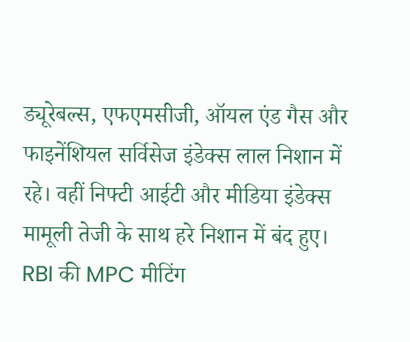ड्यूरेबल्स, एफएमसीजी, ऑयल एंड गैस और फाइनेंशियल सर्विसेज इंडेक्स लाल निशान में रहे। वहीं निफ्टी आईटी और मीडिया इंडेक्स मामूली तेजी के साथ हरे निशान में बंद हुए।
RBI की MPC मीटिंग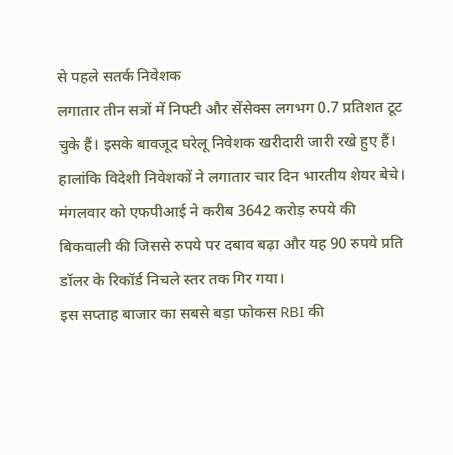से पहले सतर्क निवेशक
लगातार तीन सत्रों में निफ्टी और सेंसेक्स लगभग 0.7 प्रतिशत टूट चुके हैं। इसके बावजूद घरेलू निवेशक खरीदारी जारी रखे हुए हैं। हालांकि विदेशी निवेशकों ने लगातार चार दिन भारतीय शेयर बेचे। मंगलवार को एफपीआई ने करीब 3642 करोड़ रुपये की बिकवाली की जिससे रुपये पर दबाव बढ़ा और यह 90 रुपये प्रति डॉलर के रिकॉर्ड निचले स्तर तक गिर गया।
इस सप्ताह बाजार का सबसे बड़ा फोकस RBI की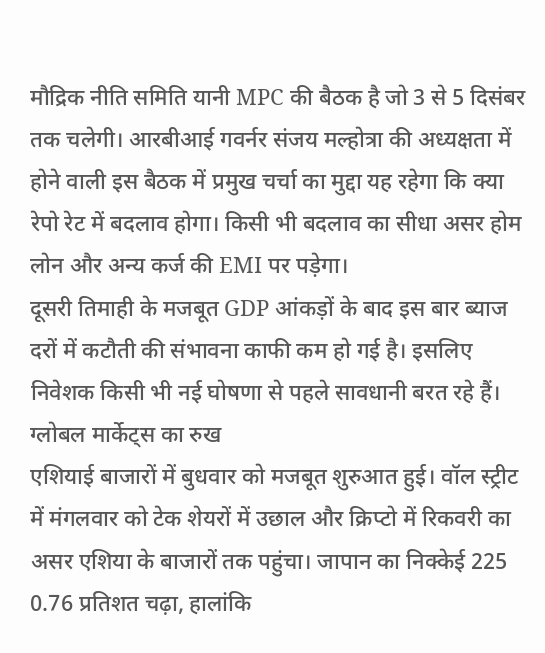मौद्रिक नीति समिति यानी MPC की बैठक है जो 3 से 5 दिसंबर तक चलेगी। आरबीआई गवर्नर संजय मल्होत्रा की अध्यक्षता में होने वाली इस बैठक में प्रमुख चर्चा का मुद्दा यह रहेगा कि क्या रेपो रेट में बदलाव होगा। किसी भी बदलाव का सीधा असर होम लोन और अन्य कर्ज की EMI पर पड़ेगा।
दूसरी तिमाही के मजबूत GDP आंकड़ों के बाद इस बार ब्याज दरों में कटौती की संभावना काफी कम हो गई है। इसलिए निवेशक किसी भी नई घोषणा से पहले सावधानी बरत रहे हैं।
ग्लोबल मार्केट्स का रुख
एशियाई बाजारों में बुधवार को मजबूत शुरुआत हुई। वॉल स्ट्रीट में मंगलवार को टेक शेयरों में उछाल और क्रिप्टो में रिकवरी का असर एशिया के बाजारों तक पहुंचा। जापान का निक्केई 225 0.76 प्रतिशत चढ़ा, हालांकि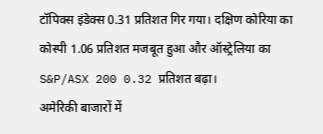टॉपिक्स इंडेक्स 0.31 प्रतिशत गिर गया। दक्षिण कोरिया का कोस्पी 1.06 प्रतिशत मजबूत हुआ और ऑस्ट्रेलिया का S&P/ASX 200 0.32 प्रतिशत बढ़ा।
अमेरिकी बाजारों में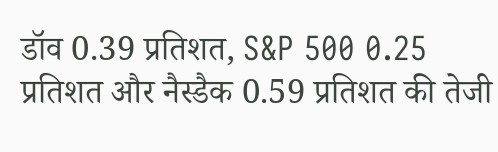डॉव 0.39 प्रतिशत, S&P 500 0.25 प्रतिशत और नैस्डैक 0.59 प्रतिशत की तेजी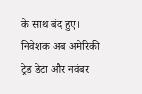के साथ बंद हुए। निवेशक अब अमेरिकी ट्रेड डेटा और नवंबर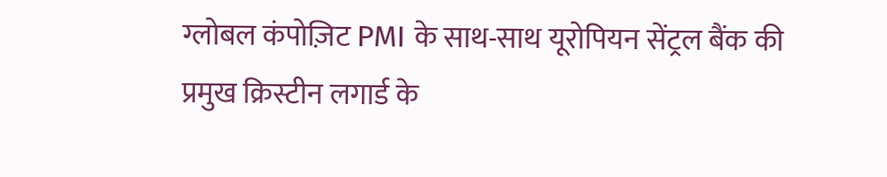ग्लोबल कंपोज़िट PMI के साथ-साथ यूरोपियन सेंट्रल बैंक की प्रमुख क्रिस्टीन लगार्ड के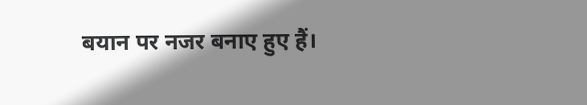बयान पर नजर बनाए हुए हैं।